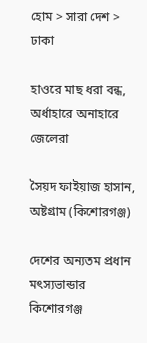হোম > সারা দেশ > ঢাকা

হাওরে মাছ ধরা বন্ধ, অর্ধাহারে অনাহারে জেলেরা

সৈয়দ ফাইয়াজ হাসান, অষ্টগ্রাম (কিশোরগঞ্জ)

দেশের অন্যতম প্রধান মৎস্যভান্ডার কিশোরগঞ্জ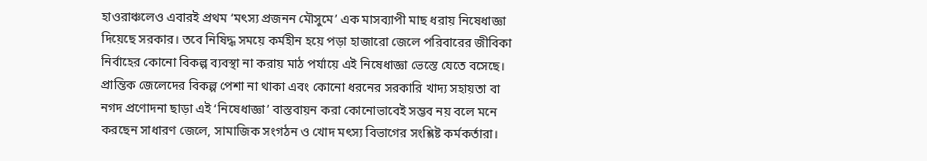হাওরাঞ্চলেও এবারই প্রথম ‘মৎস্য প্রজনন মৌসুমে’ এক মাসব্যাপী মাছ ধরায় নিষেধাজ্ঞা দিয়েছে সরকার। তবে নিষিদ্ধ সময়ে কর্মহীন হয়ে পড়া হাজারো জেলে পরিবারের জীবিকা নির্বাহের কোনো বিকল্প ব্যবস্থা না করায় মাঠ পর্যায়ে এই নিষেধাজ্ঞা ভেস্তে যেতে বসেছে। প্রান্তিক জেলেদের বিকল্প পেশা না থাকা এবং কোনো ধরনের সরকারি খাদ্য সহায়তা বা নগদ প্রণোদনা ছাড়া এই ‘নিষেধাজ্ঞা’ বাস্তবায়ন করা কোনোভাবেই সম্ভব নয় বলে মনে করছেন সাধারণ জেলে, সামাজিক সংগঠন ও খোদ মৎস্য বিভাগের সংশ্লিষ্ট কর্মকর্তারা।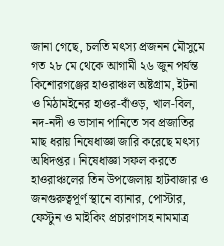জানা গেছে, চলতি মৎস্য প্রজনন মৌসুমে গত ২৮ মে থেকে আগামী ২৬ জুন পর্যন্ত কিশোরগঞ্জের হাওরাঞ্চল অষ্টগ্রাম, ইটনা ও মিঠামইনের হাওর-বাঁওড়, খাল-বিল, নদ-নদী ও ভাসান পানিতে সব প্রজাতির মাছ ধরায় নিষেধাজ্ঞা জারি করেছে মৎস্য অধিদপ্তর। নিষেধাজ্ঞা সফল করতে হাওরাঞ্চলের তিন উপজেলায় হাটবাজার ও জনগুরুত্বপূর্ণ স্থানে ব্যানার, পোস্টার, ফেস্টুন ও মাইকিং প্রচারণাসহ নামমাত্র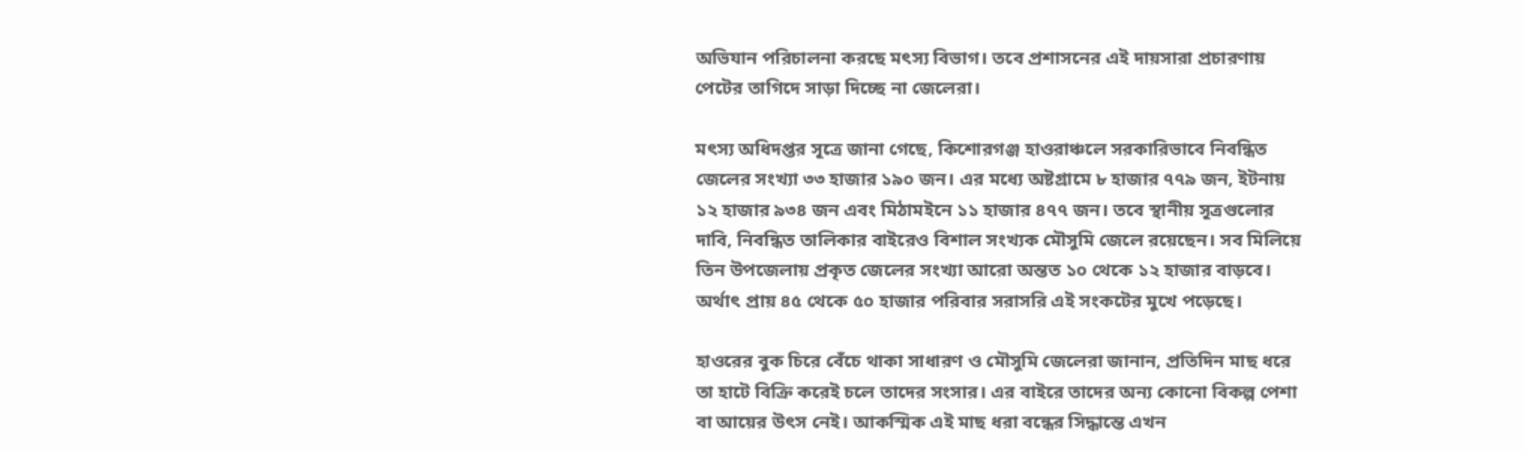অভিযান পরিচালনা করছে মৎস্য বিভাগ। তবে প্রশাসনের এই দায়সারা প্রচারণায় পেটের তাগিদে সাড়া দিচ্ছে না জেলেরা।

মৎস্য অধিদপ্তর সূত্রে জানা গেছে, কিশোরগঞ্জ হাওরাঞ্চলে সরকারিভাবে নিবন্ধিত জেলের সংখ্যা ৩৩ হাজার ১৯০ জন। এর মধ্যে অষ্টগ্রামে ৮ হাজার ৭৭৯ জন, ইটনায় ১২ হাজার ৯৩৪ জন এবং মিঠামইনে ১১ হাজার ৪৭৭ জন। তবে স্থানীয় সূত্রগুলোর দাবি, নিবন্ধিত তালিকার বাইরেও বিশাল সংখ্যক মৌসুমি জেলে রয়েছেন। সব মিলিয়ে তিন উপজেলায় প্রকৃত জেলের সংখ্যা আরো অন্তত ১০ থেকে ১২ হাজার বাড়বে। অর্থাৎ প্রায় ৪৫ থেকে ৫০ হাজার পরিবার সরাসরি এই সংকটের মুখে পড়েছে।

হাওরের বুক চিরে বেঁচে থাকা সাধারণ ও মৌসুমি জেলেরা জানান, প্রতিদিন মাছ ধরে তা হাটে বিক্রি করেই চলে তাদের সংসার। এর বাইরে তাদের অন্য কোনো বিকল্প পেশা বা আয়ের উৎস নেই। আকস্মিক এই মাছ ধরা বন্ধের সিদ্ধান্তে এখন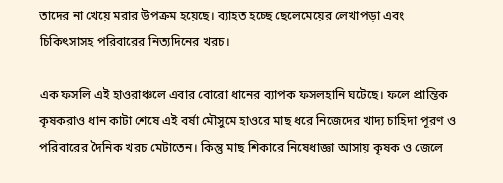তাদের না খেয়ে মরার উপক্রম হয়েছে। ব্যাহত হচ্ছে ছেলেমেয়ের লেখাপড়া এবং চিকিৎসাসহ পরিবারের নিত্যদিনের খরচ।

এক ফসলি এই হাওরাঞ্চলে এবার বোরো ধানের ব্যাপক ফসলহানি ঘটেছে। ফলে প্রান্তিক কৃষকরাও ধান কাটা শেষে এই বর্ষা মৌসুমে হাওরে মাছ ধরে নিজেদের খাদ্য চাহিদা পূরণ ও পরিবারের দৈনিক খরচ মেটাতেন। কিন্তু মাছ শিকারে নিষেধাজ্ঞা আসায় কৃষক ও জেলে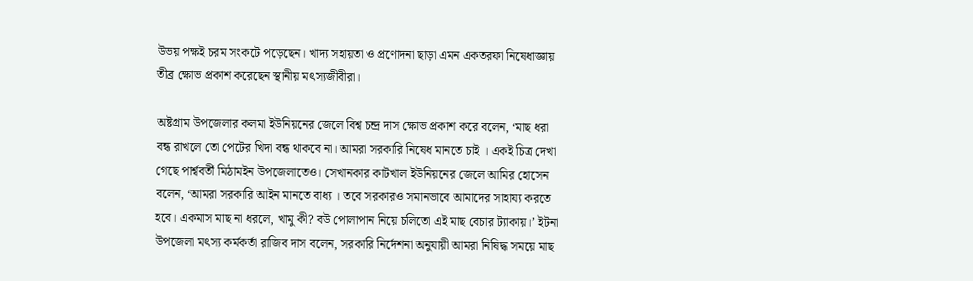উভয় পক্ষই চরম সংকটে পড়েছেন। খাদ্য সহায়তা ও প্রণোদনা ছাড়া এমন একতরফা নিষেধাজ্ঞায় তীব্র ক্ষোভ প্রকাশ করেছেন স্থানীয় মৎস্যজীবীরা।

অষ্টগ্রাম উপজেলার কলমা ইউনিয়নের জেলে বিশ্ব চন্দ্র দাস ক্ষোভ প্রকাশ করে বলেন, ‘মাছ ধরা বন্ধ রাখলে তো পেটের খিদা বন্ধ থাকবে না। আমরা সরকারি নিষেধ মানতে চাই । একই চিত্র দেখা গেছে পার্শ্ববর্তী মিঠামইন উপজেলাতেও। সেখানকার কাটখাল ইউনিয়নের জেলে আমির হোসেন বলেন, ‘আমরা সরকারি আইন মানতে বাধ্য । তবে সরকারও সমানভাবে আমাদের সাহায্য করতে হবে। একমাস মাছ না ধরলে, খামু কী? বউ পোলাপান নিয়ে চলিতো এই মাছ বেচার ট্যাকায়।’ ইটনা উপজেলা মৎস্য কর্মকর্তা রাজিব দাস বলেন, সরকারি নির্দেশনা অনুযায়ী আমরা নিষিদ্ধ সময়ে মাছ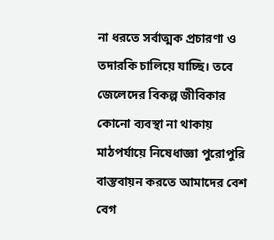না ধরতে সর্বাত্মক প্রচারণা ও তদারকি চালিয়ে যাচ্ছি। তবে জেলেদের বিকল্প জীবিকার কোনো ব্যবস্থা না থাকায় মাঠপর্যায়ে নিষেধাজ্ঞা পুরোপুরি বাস্তবায়ন করতে আমাদের বেশ বেগ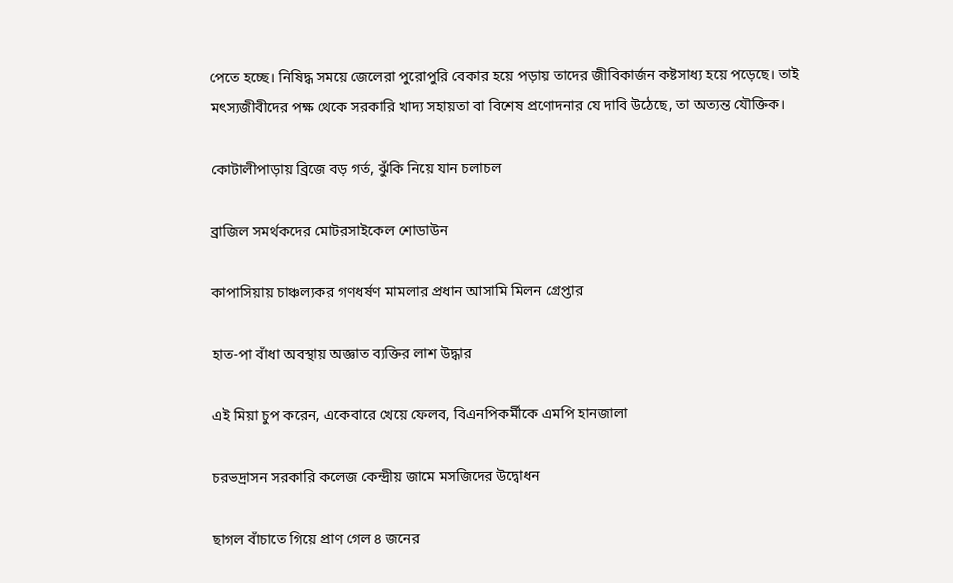পেতে হচ্ছে। নিষিদ্ধ সময়ে জেলেরা পুরোপুরি বেকার হয়ে পড়ায় তাদের জীবিকার্জন কষ্টসাধ্য হয়ে পড়েছে। তাই মৎস্যজীবীদের পক্ষ থেকে সরকারি খাদ্য সহায়তা বা বিশেষ প্রণোদনার যে দাবি উঠেছে, তা অত্যন্ত যৌক্তিক।

কোটালীপাড়ায় ব্রিজে বড় গর্ত, ঝুঁকি নিয়ে যান চলাচল

ব্রাজিল সমর্থকদের মোটরসাইকেল শোডাউন

কাপাসিয়ায় চাঞ্চল্যকর গণধর্ষণ মামলার প্রধান আসামি মিলন গ্রেপ্তার

হাত-পা বাঁধা অবস্থায় অজ্ঞাত ব্যক্তির লাশ উদ্ধার

এই মিয়া চুপ করেন, একেবারে খেয়ে ফেলব, বিএনপিকর্মীকে এমপি হানজালা

চরভদ্রাসন সরকারি কলেজ কেন্দ্রীয় জামে মসজিদের উদ্বোধন

ছাগল বাঁচাতে গিয়ে প্রাণ গেল ৪ জনের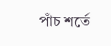পাঁচ শর্তে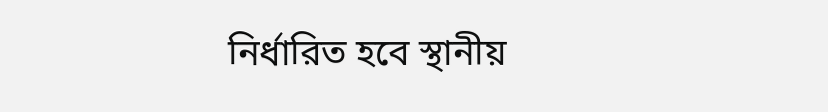নির্ধারিত হবে স্থানীয়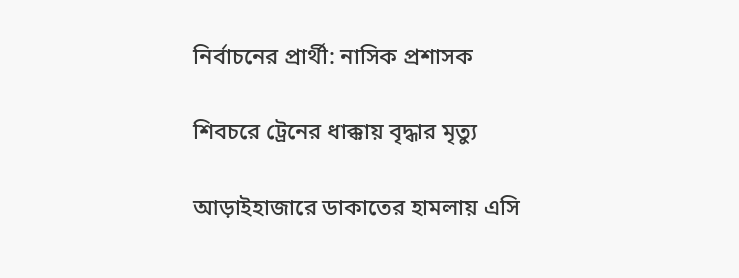নির্বাচনের প্রার্থী: নাসিক প্রশাসক

শিবচরে ট্রেনের ধাক্কায় বৃদ্ধার মৃত্যু

আড়াইহাজারে ডাকাতের হামলায় এসি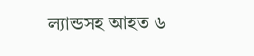ল্যান্ডসহ আহত ৬